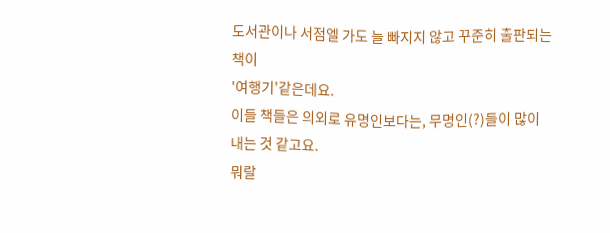도서관이나 서점엘 가도 늘 빠지지 않고 꾸준히 출판되는 책이
'여행기'같은데요.
이들 책들은 의외로 유명인보다는, 무명인(?)들이 많이 내는 것 같고요.
뭐랄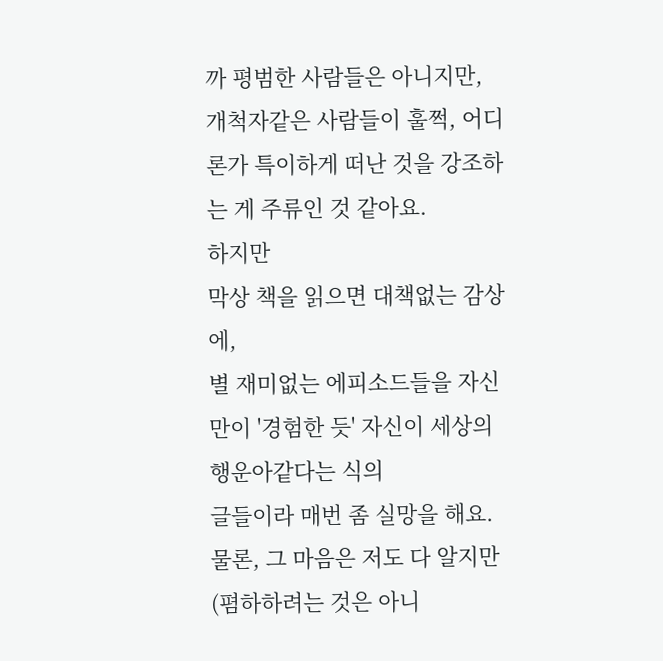까 평범한 사람들은 아니지만,
개척자같은 사람들이 훌쩍, 어디론가 특이하게 떠난 것을 강조하는 게 주류인 것 같아요.
하지만
막상 책을 읽으면 대책없는 감상에,
별 재미없는 에피소드들을 자신만이 '경험한 듯' 자신이 세상의 행운아같다는 식의
글들이라 매번 좀 실망을 해요.
물론, 그 마음은 저도 다 알지만(폄하하려는 것은 아니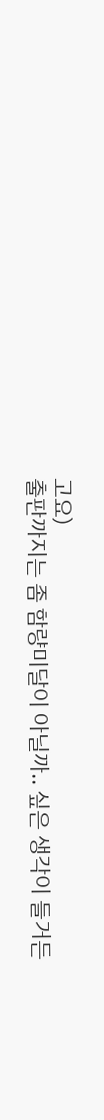고요)
출판까지는 좀 함량미달이 아닐까.. 싶은 생각이 들거든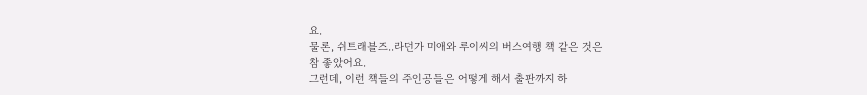요.
물론, 쉬트래블즈..라던가 미애와 루이씨의 버스여행 책 같은 것은
참 좋았어요.
그런데, 이런 책들의 주인공들은 어떻게 해서 출판까지 하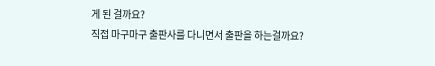게 된 걸까요?
직접 마구마구 출판사를 다니면서 출판을 하는걸까요?